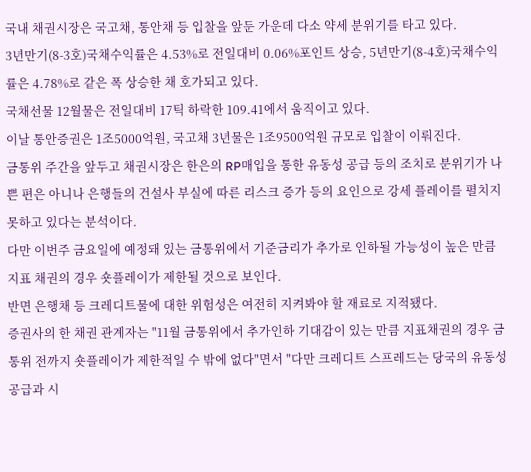국내 채권시장은 국고채, 통안채 등 입찰을 앞둔 가운데 다소 약세 분위기를 타고 있다.
3년만기(8-3호)국채수익률은 4.53%로 전일대비 0.06%포인트 상승, 5년만기(8-4호)국채수익률은 4.78%로 같은 폭 상승한 채 호가되고 있다.
국채선물 12월물은 전일대비 17틱 하락한 109.41에서 움직이고 있다.
이날 통안증권은 1조5000억원, 국고채 3년물은 1조9500억원 규모로 입찰이 이뤄진다.
금통위 주간을 앞두고 채권시장은 한은의 RP매입을 통한 유동성 공급 등의 조치로 분위기가 나쁜 편은 아니나 은행들의 건설사 부실에 따른 리스크 증가 등의 요인으로 강세 플레이를 펼치지 못하고 있다는 분석이다.
다만 이번주 금요일에 예정돼 있는 금통위에서 기준금리가 추가로 인하될 가능성이 높은 만큼 지표 채권의 경우 숏플레이가 제한될 것으로 보인다.
반면 은행채 등 크레디트물에 대한 위험성은 여전히 지켜봐야 할 재료로 지적됐다.
증권사의 한 채권 관계자는 "11월 금통위에서 추가인하 기대감이 있는 만큼 지표채권의 경우 금통위 전까지 숏플레이가 제한적일 수 밖에 없다"면서 "다만 크레디트 스프레드는 당국의 유동성 공급과 시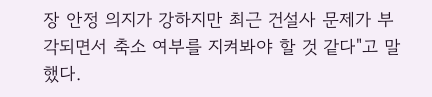장 안정 의지가 강하지만 최근 건설사 문제가 부각되면서 축소 여부를 지켜봐야 할 것 같다"고 말했다.